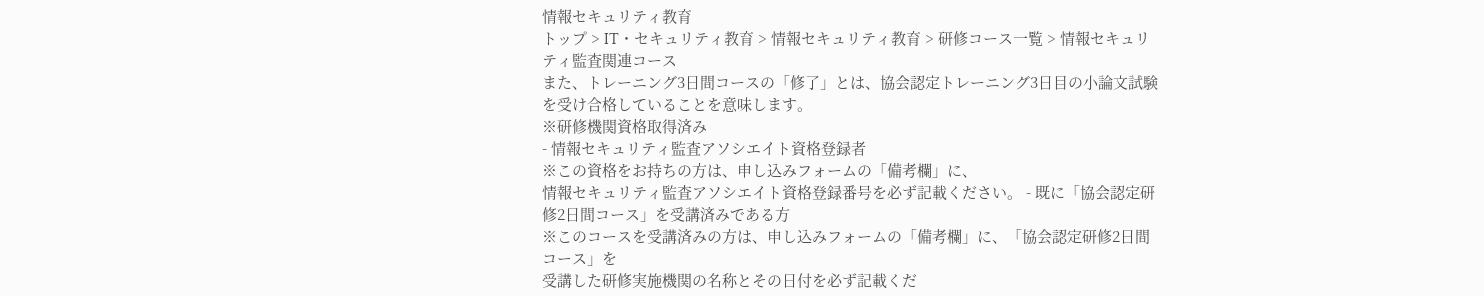情報セキュリティ教育
トップ > IT・セキュリティ教育 > 情報セキュリティ教育 > 研修コース一覧 > 情報セキュリティ監査関連コース
また、トレーニング3日間コースの「修了」とは、協会認定トレーニング3日目の小論文試験を受け合格していることを意味します。
※研修機関資格取得済み
- 情報セキュリティ監査アソシエイト資格登録者
※この資格をお持ちの方は、申し込みフォームの「備考欄」に、
情報セキュリティ監査アソシエイト資格登録番号を必ず記載ください。 - 既に「協会認定研修2日間コース」を受講済みである方
※このコースを受講済みの方は、申し込みフォームの「備考欄」に、「協会認定研修2日間コース」を
受講した研修実施機関の名称とその日付を必ず記載くだ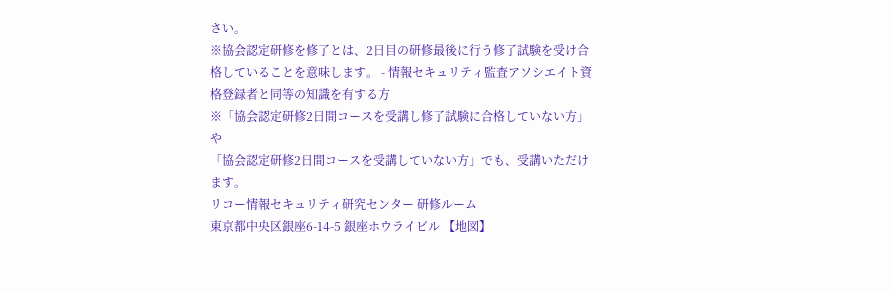さい。
※協会認定研修を修了とは、2日目の研修最後に行う修了試験を受け合格していることを意味します。 - 情報セキュリティ監査アソシエイト資格登録者と同等の知識を有する方
※「協会認定研修2日間コースを受講し修了試験に合格していない方」や
「協会認定研修2日間コースを受講していない方」でも、受講いただけます。
リコー情報セキュリティ研究センター 研修ルーム
東京都中央区銀座6-14-5 銀座ホウライビル 【地図】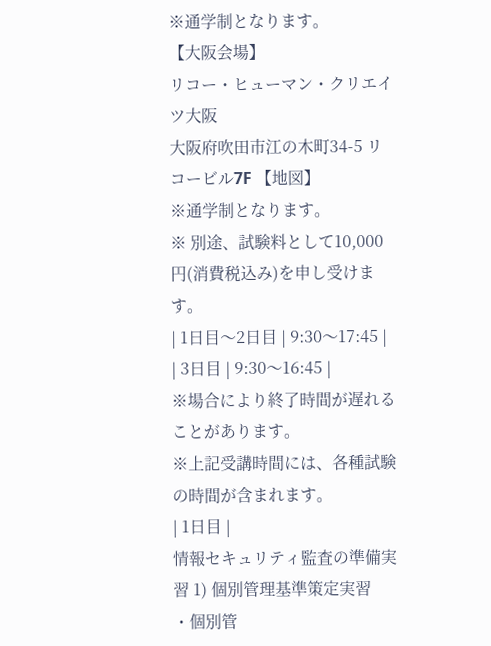※通学制となります。
【大阪会場】
リコー・ヒューマン・クリエイツ大阪
大阪府吹田市江の木町34-5 リコービル7F 【地図】
※通学制となります。
※ 別途、試験料として10,000円(消費税込み)を申し受けます。
| 1日目〜2日目 | 9:30〜17:45 |
| 3日目 | 9:30〜16:45 |
※場合により終了時間が遅れることがあります。
※上記受講時間には、各種試験の時間が含まれます。
| 1日目 |
情報セキュリティ監査の準備実習 1) 個別管理基準策定実習
・個別管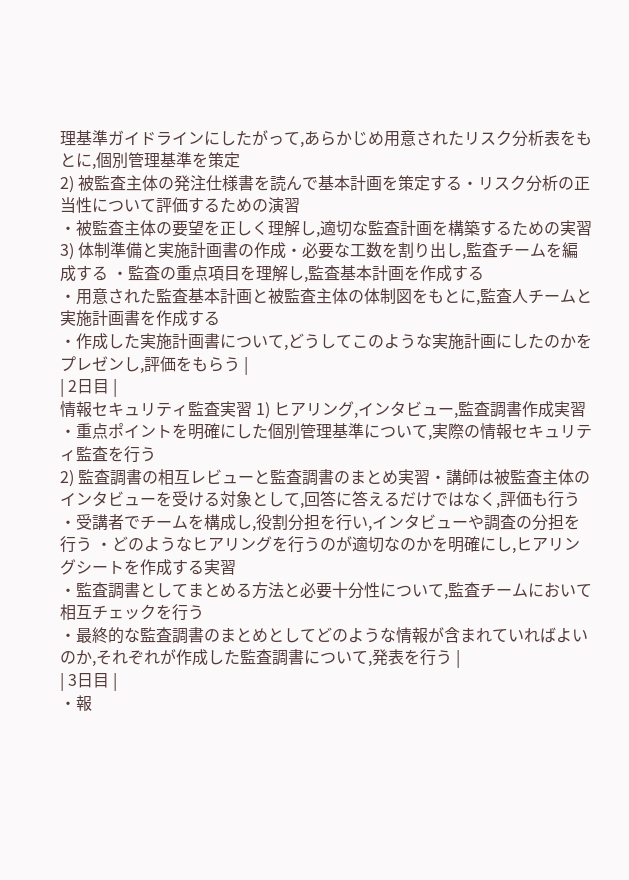理基準ガイドラインにしたがって,あらかじめ用意されたリスク分析表をもとに,個別管理基準を策定
2) 被監査主体の発注仕様書を読んで基本計画を策定する・リスク分析の正当性について評価するための演習
・被監査主体の要望を正しく理解し,適切な監査計画を構築するための実習
3) 体制準備と実施計画書の作成・必要な工数を割り出し,監査チームを編成する ・監査の重点項目を理解し,監査基本計画を作成する
・用意された監査基本計画と被監査主体の体制図をもとに,監査人チームと実施計画書を作成する
・作成した実施計画書について,どうしてこのような実施計画にしたのかをプレゼンし,評価をもらう |
| 2日目 |
情報セキュリティ監査実習 1) ヒアリング,インタビュー,監査調書作成実習
・重点ポイントを明確にした個別管理基準について,実際の情報セキュリティ監査を行う
2) 監査調書の相互レビューと監査調書のまとめ実習・講師は被監査主体のインタビューを受ける対象として,回答に答えるだけではなく,評価も行う ・受講者でチームを構成し,役割分担を行い,インタビューや調査の分担を行う ・どのようなヒアリングを行うのが適切なのかを明確にし,ヒアリングシートを作成する実習
・監査調書としてまとめる方法と必要十分性について,監査チームにおいて相互チェックを行う
・最終的な監査調書のまとめとしてどのような情報が含まれていればよいのか,それぞれが作成した監査調書について,発表を行う |
| 3日目 |
・報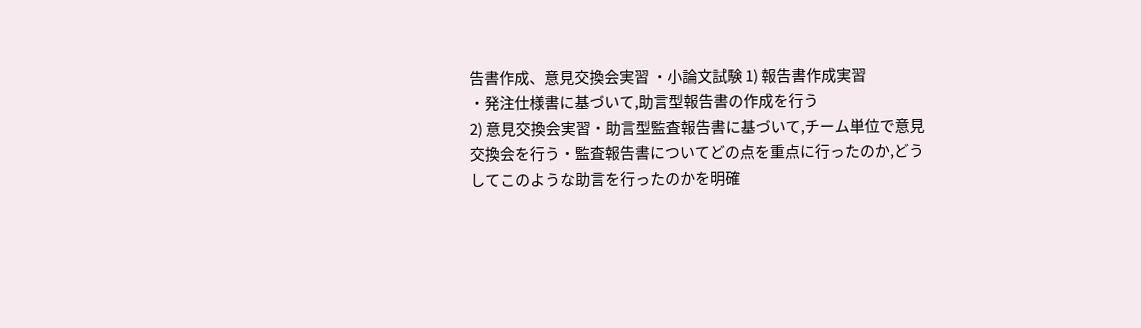告書作成、意見交換会実習 ・小論文試験 1) 報告書作成実習
・発注仕様書に基づいて,助言型報告書の作成を行う
2) 意見交換会実習・助言型監査報告書に基づいて,チーム単位で意見交換会を行う・監査報告書についてどの点を重点に行ったのか,どうしてこのような助言を行ったのかを明確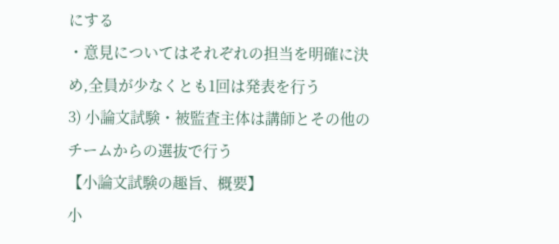にする
・意見についてはそれぞれの担当を明確に決め,全員が少なくとも1回は発表を行う
3) 小論文試験・被監査主体は講師とその他のチームからの選抜で行う
【小論文試験の趣旨、概要】
小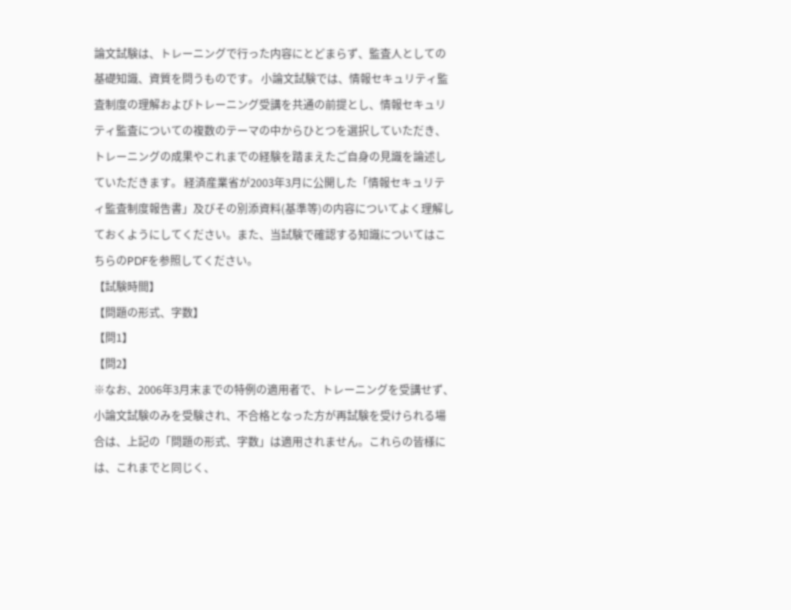論文試験は、トレーニングで行った内容にとどまらず、監査人としての基礎知識、資質を問うものです。 小論文試験では、情報セキュリティ監査制度の理解およびトレーニング受講を共通の前提とし、情報セキュリティ監査についての複数のテーマの中からひとつを選択していただき、トレーニングの成果やこれまでの経験を踏まえたご自身の見識を論述していただきます。 経済産業省が2003年3月に公開した「情報セキュリティ監査制度報告書」及びその別添資料(基準等)の内容についてよく理解しておくようにしてください。また、当試験で確認する知識についてはこちらのPDFを参照してください。
【試験時間】
【問題の形式、字数】
【問1】
【問2】
※なお、2006年3月末までの特例の適用者で、トレーニングを受講せず、小論文試験のみを受験され、不合格となった方が再試験を受けられる場合は、上記の「問題の形式、字数」は適用されません。これらの皆様には、これまでと同じく、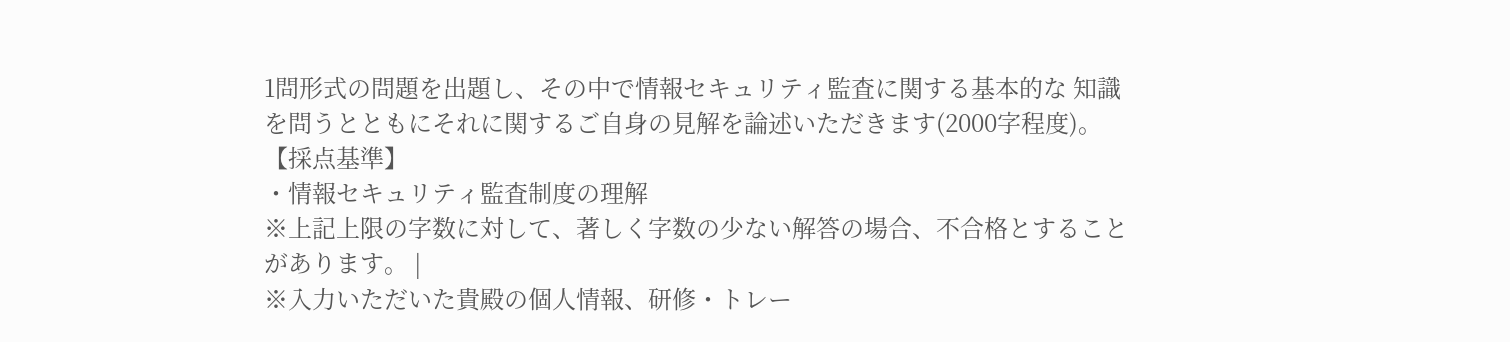1問形式の問題を出題し、その中で情報セキュリティ監査に関する基本的な 知識を問うとともにそれに関するご自身の見解を論述いただきます(2000字程度)。
【採点基準】
・情報セキュリティ監査制度の理解
※上記上限の字数に対して、著しく字数の少ない解答の場合、不合格とすることがあります。 |
※入力いただいた貴殿の個人情報、研修・トレー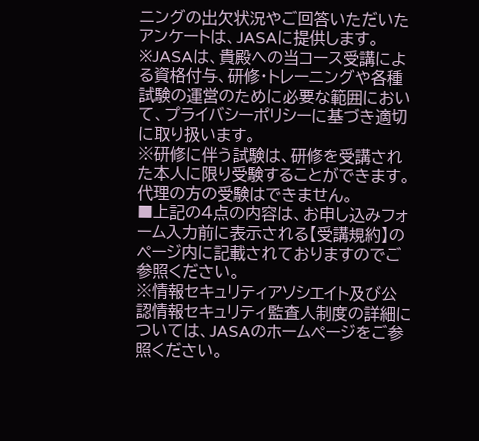ニングの出欠状況やご回答いただいたアンケートは、JASAに提供します。
※JASAは、貴殿への当コース受講による資格付与、研修・トレーニングや各種試験の運営のために必要な範囲において、プライバシーポリシーに基づき適切に取り扱います。
※研修に伴う試験は、研修を受講された本人に限り受験することができます。代理の方の受験はできません。
■上記の4点の内容は、お申し込みフォーム入力前に表示される【受講規約】のページ内に記載されておりますのでご参照ください。
※情報セキュリティアソシエイト及び公認情報セキュリティ監査人制度の詳細については、JASAのホームページをご参照ください。